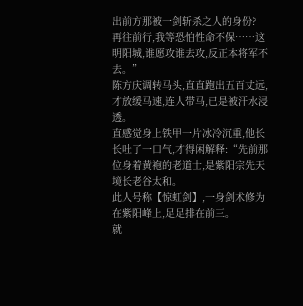出前方那被一剑斩杀之人的身份?
再往前行,我等恐怕性命不保……这明阳城,谁愿攻谁去攻,反正本将军不去。”
陈方庆调转马头,直直跑出五百丈远,才放缓马速,连人带马,已是被汗水浸透。
直感觉身上铁甲一片冰冷沉重,他长长吐了一口气,才得闲解释:“先前那位身着黄袍的老道士,是紫阳宗先天境长老谷太和。
此人号称【惊虹剑】,一身剑术修为在紫阳峰上,足足排在前三。
就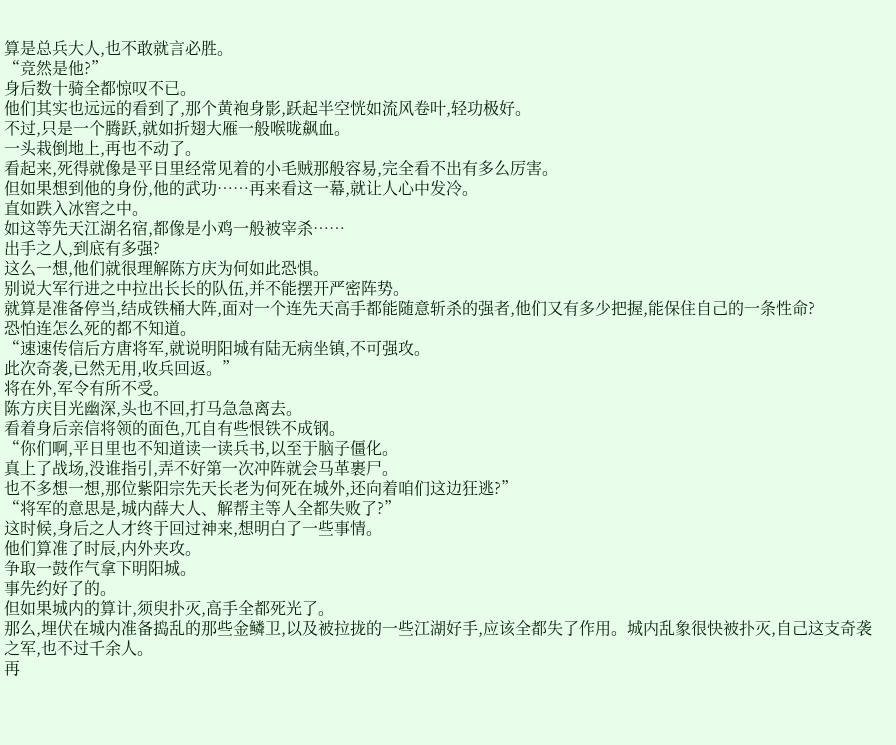算是总兵大人,也不敢就言必胜。
“竞然是他?”
身后数十骑全都惊叹不已。
他们其实也远远的看到了,那个黄袍身影,跃起半空恍如流风卷叶,轻功极好。
不过,只是一个腾跃,就如折翅大雁一般喉咙飙血。
一头栽倒地上,再也不动了。
看起来,死得就像是平日里经常见着的小毛贼那般容易,完全看不出有多么厉害。
但如果想到他的身份,他的武功……再来看这一幕,就让人心中发冷。
直如跌入冰窖之中。
如这等先天江湖名宿,都像是小鸡一般被宰杀……
出手之人,到底有多强?
这么一想,他们就很理解陈方庆为何如此恐惧。
别说大军行进之中拉出长长的队伍,并不能摆开严密阵势。
就算是准备停当,结成铁桶大阵,面对一个连先天高手都能随意斩杀的强者,他们又有多少把握,能保住自己的一条性命?
恐怕连怎么死的都不知道。
“速速传信后方唐将军,就说明阳城有陆无病坐镇,不可强攻。
此次奇袭,已然无用,收兵回返。”
将在外,军令有所不受。
陈方庆目光幽深,头也不回,打马急急离去。
看着身后亲信将领的面色,兀自有些恨铁不成钢。
“你们啊,平日里也不知道读一读兵书,以至于脑子僵化。
真上了战场,没谁指引,弄不好第一次冲阵就会马革裹尸。
也不多想一想,那位紫阳宗先天长老为何死在城外,还向着咱们这边狂逃?”
“将军的意思是,城内薛大人、解帮主等人全都失败了?”
这时候,身后之人才终于回过神来,想明白了一些事情。
他们算准了时辰,内外夹攻。
争取一鼓作气拿下明阳城。
事先约好了的。
但如果城内的算计,须臾扑灭,高手全都死光了。
那么,埋伏在城内准备捣乱的那些金鳞卫,以及被拉拢的一些江湖好手,应该全都失了作用。城内乱象很快被扑灭,自己这支奇袭之军,也不过千余人。
再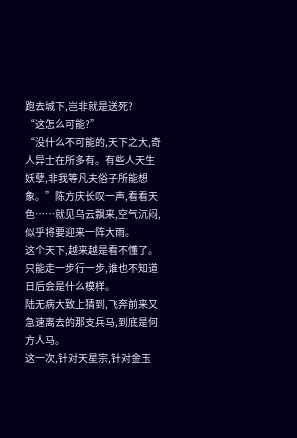跑去城下,岂非就是送死?
“这怎么可能?”
“没什么不可能的,天下之大,奇人异士在所多有。有些人天生妖孽,非我等凡夫俗子所能想象。”陈方庆长叹一声,看看天色……就见乌云飘来,空气沉闷,似乎将要迎来一阵大雨。
这个天下,越来越是看不懂了。
只能走一步行一步,谁也不知道日后会是什么模样。
陆无病大致上猜到,飞奔前来又急速离去的那支兵马,到底是何方人马。
这一次,针对天星宗,针对金玉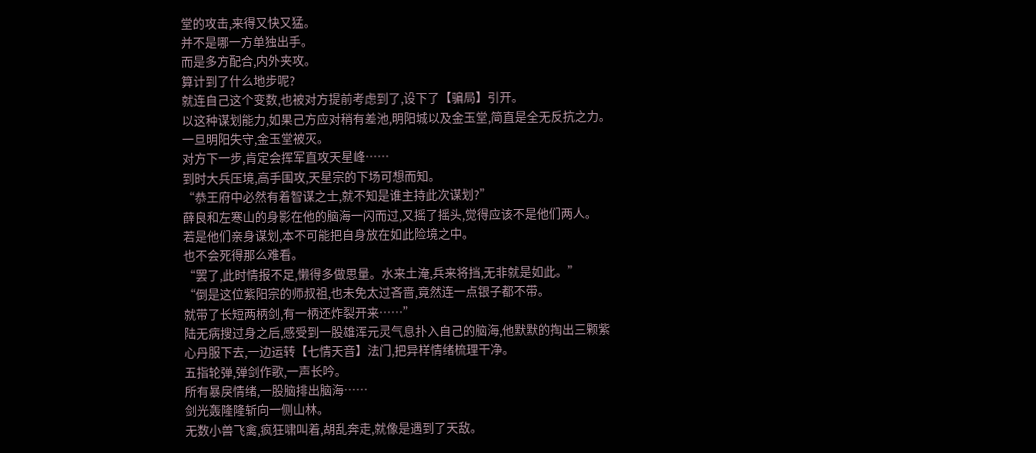堂的攻击,来得又快又猛。
并不是哪一方单独出手。
而是多方配合,内外夹攻。
算计到了什么地步呢?
就连自己这个变数,也被对方提前考虑到了,设下了【骗局】引开。
以这种谋划能力,如果己方应对稍有差池,明阳城以及金玉堂,简直是全无反抗之力。
一旦明阳失守,金玉堂被灭。
对方下一步,肯定会挥军直攻天星峰……
到时大兵压境,高手围攻,天星宗的下场可想而知。
“恭王府中必然有着智谋之士,就不知是谁主持此次谋划?”
薛良和左寒山的身影在他的脑海一闪而过,又摇了摇头,觉得应该不是他们两人。
若是他们亲身谋划,本不可能把自身放在如此险境之中。
也不会死得那么难看。
“罢了,此时情报不足,懒得多做思量。水来土淹,兵来将挡,无非就是如此。”
“倒是这位紫阳宗的师叔祖,也未免太过吝啬,竟然连一点银子都不带。
就带了长短两柄剑,有一柄还炸裂开来……”
陆无病搜过身之后,感受到一股雄浑元灵气息扑入自己的脑海,他默默的掏出三颗紫心丹服下去,一边运转【七情天音】法门,把异样情绪梳理干净。
五指轮弹,弹剑作歌,一声长吟。
所有暴戾情绪,一股脑排出脑海……
剑光轰隆隆斩向一侧山林。
无数小兽飞禽,疯狂啸叫着,胡乱奔走,就像是遇到了天敌。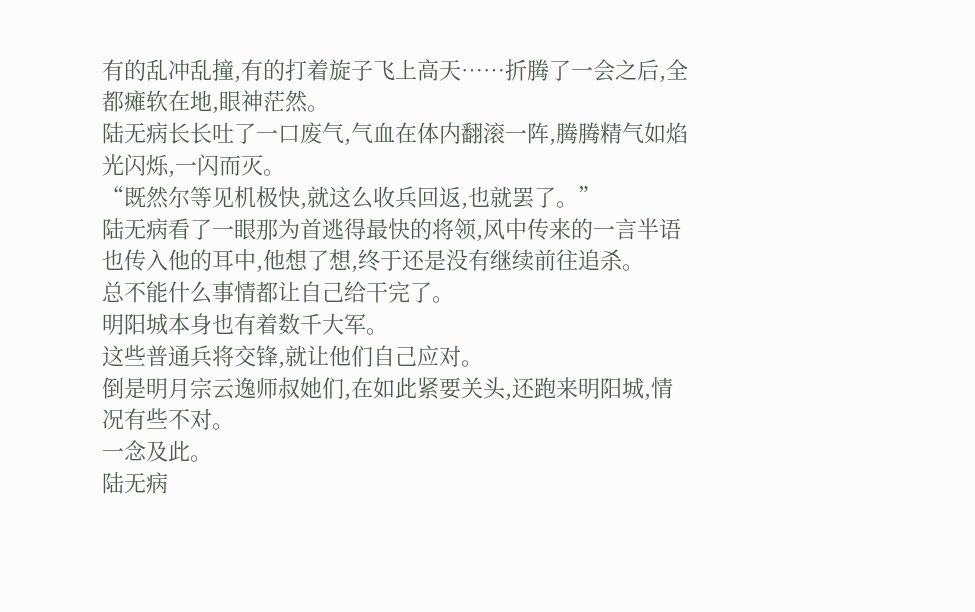有的乱冲乱撞,有的打着旋子飞上高天……折腾了一会之后,全都瘫软在地,眼神茫然。
陆无病长长吐了一口废气,气血在体内翻滚一阵,腾腾精气如焰光闪烁,一闪而灭。
“既然尔等见机极快,就这么收兵回返,也就罢了。”
陆无病看了一眼那为首逃得最快的将领,风中传来的一言半语也传入他的耳中,他想了想,终于还是没有继续前往追杀。
总不能什么事情都让自己给干完了。
明阳城本身也有着数千大军。
这些普通兵将交锋,就让他们自己应对。
倒是明月宗云逸师叔她们,在如此紧要关头,还跑来明阳城,情况有些不对。
一念及此。
陆无病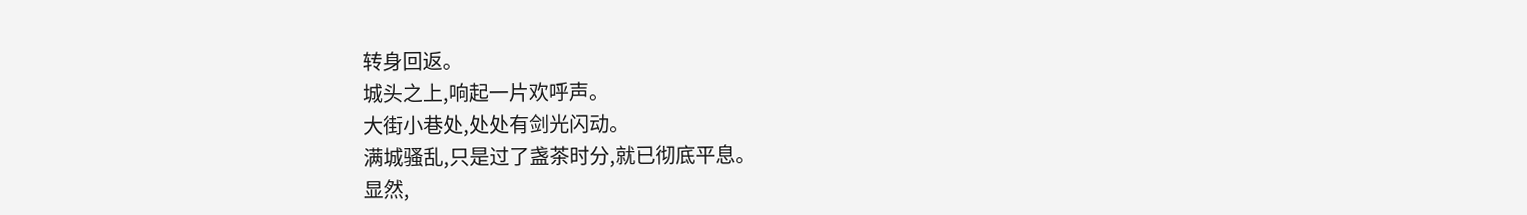转身回返。
城头之上,响起一片欢呼声。
大街小巷处,处处有剑光闪动。
满城骚乱,只是过了盏茶时分,就已彻底平息。
显然,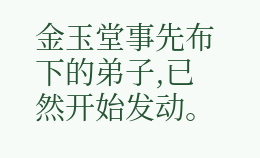金玉堂事先布下的弟子,已然开始发动。